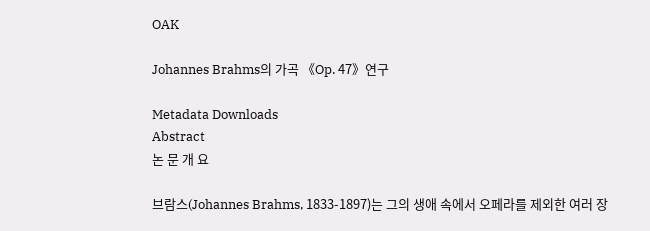OAK

Johannes Brahms의 가곡 《Op. 47》연구

Metadata Downloads
Abstract
논 문 개 요

브람스(Johannes Brahms, 1833-1897)는 그의 생애 속에서 오페라를 제외한 여러 장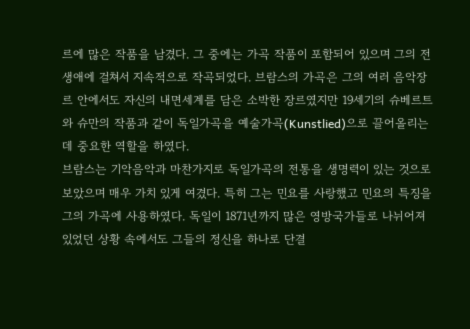르에 많은 작품을 남겼다. 그 중에는 가곡 작품이 포함되어 있으며 그의 전 생애에 걸쳐서 지속적으로 작곡되었다. 브람스의 가곡은 그의 여러 음악장르 안에서도 자신의 내면세계를 담은 소박한 장르였지만 19세기의 슈베르트와 슈만의 작품과 같이 독일가곡을 예술가곡(Kunstlied)으로 끌어올리는 데 중요한 역할을 하였다.
브람스는 기악음악과 마찬가지로 독일가곡의 전통을 생명력이 있는 것으로 보았으며 매우 가치 있게 여겼다. 특히 그는 민요를 사랑했고 민요의 특징을 그의 가곡에 사용하였다. 독일이 1871년까지 많은 영방국가들로 나뉘어져 있었던 상황 속에서도 그들의 정신을 하나로 단결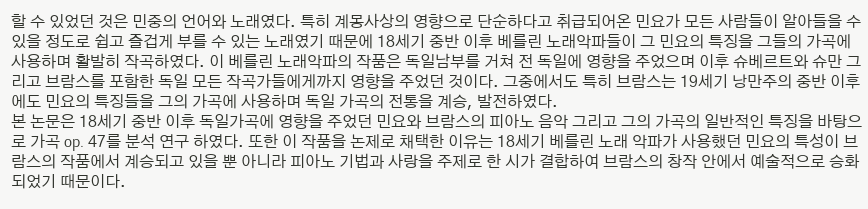할 수 있었던 것은 민중의 언어와 노래였다. 특히 계몽사상의 영향으로 단순하다고 취급되어온 민요가 모든 사람들이 알아들을 수 있을 정도로 쉽고 즐겁게 부를 수 있는 노래였기 때문에 18세기 중반 이후 베를린 노래악파들이 그 민요의 특징을 그들의 가곡에 사용하며 활발히 작곡하였다. 이 베를린 노래악파의 작품은 독일남부를 거쳐 전 독일에 영향을 주었으며 이후 슈베르트와 슈만 그리고 브람스를 포함한 독일 모든 작곡가들에게까지 영향을 주었던 것이다. 그중에서도 특히 브람스는 19세기 낭만주의 중반 이후에도 민요의 특징들을 그의 가곡에 사용하며 독일 가곡의 전통을 계승, 발전하였다.
본 논문은 18세기 중반 이후 독일가곡에 영향을 주었던 민요와 브람스의 피아노 음악 그리고 그의 가곡의 일반적인 특징을 바탕으로 가곡 op. 47를 분석 연구 하였다. 또한 이 작품을 논제로 채택한 이유는 18세기 베를린 노래 악파가 사용했던 민요의 특성이 브람스의 작품에서 계승되고 있을 뿐 아니라 피아노 기법과 사랑을 주제로 한 시가 결합하여 브람스의 창작 안에서 예술적으로 승화되었기 때문이다.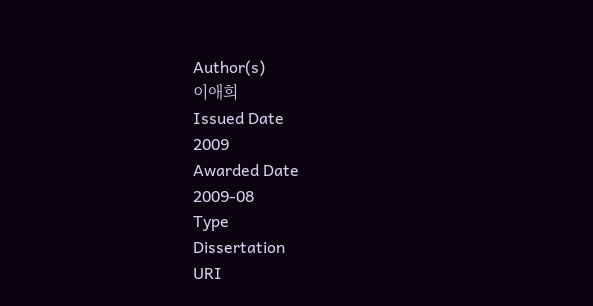Author(s)
이애희
Issued Date
2009
Awarded Date
2009-08
Type
Dissertation
URI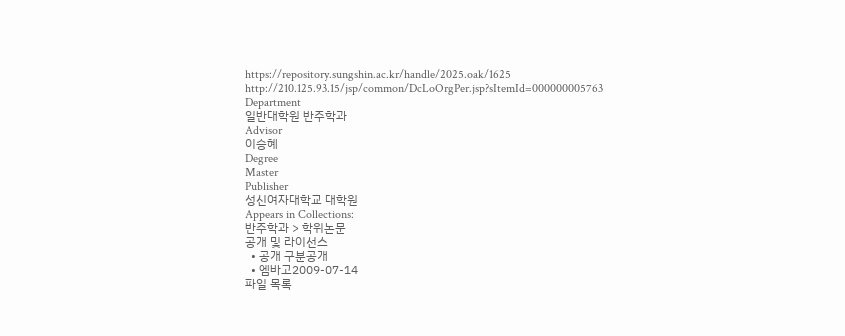https://repository.sungshin.ac.kr/handle/2025.oak/1625
http://210.125.93.15/jsp/common/DcLoOrgPer.jsp?sItemId=000000005763
Department
일반대학원 반주학과
Advisor
이승혜
Degree
Master
Publisher
성신여자대학교 대학원
Appears in Collections:
반주학과 > 학위논문
공개 및 라이선스
  • 공개 구분공개
  • 엠바고2009-07-14
파일 목록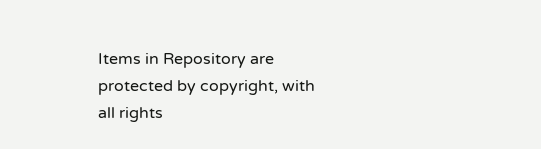Items in Repository are protected by copyright, with all rights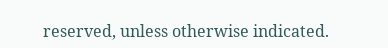reserved, unless otherwise indicated.